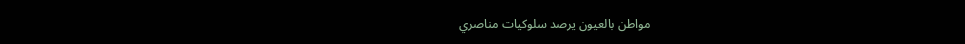مواطن بالعيون يرصد سلوكيات مناصري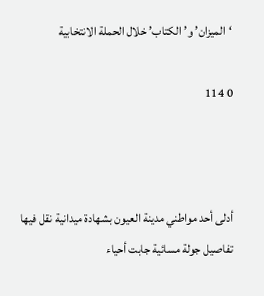‘الميزان’ و’الكتاب’ خلال الحملة الانتخابية

0 114



أدلى أحد مواطني مدينة العيون بشهادة ميدانية نقل فيها تفاصيل جولة مسائية جابت أحياء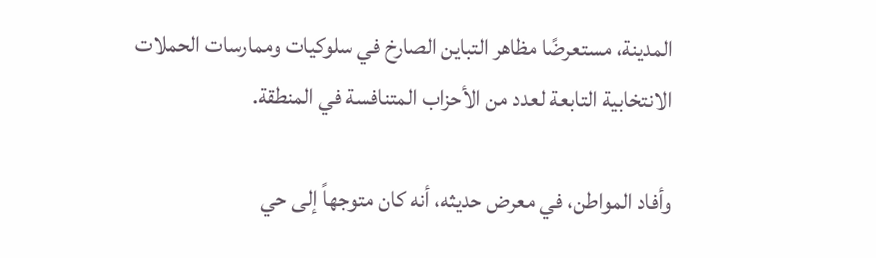المدينة، مستعرضًا مظاهر التباين الصارخ في سلوكيات وممارسات الحملات الانتخابية التابعة لعدد من الأحزاب المتنافسة في المنطقة.

وأفاد المواطن، في معرض حديثه، أنه كان متوجهاً إلى حي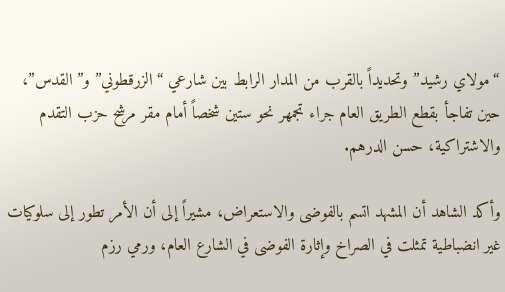“مولاي رشيد” وتحديداً بالقرب من المدار الرابط بين شارعي “الزرقطوني” و”القدس”، حين تفاجأ بقطع الطريق العام جراء تجمهر نحو ستين شخصاً أمام مقر مرشح حزب التقدم والاشتراكية، حسن الدرهم.

وأكد الشاهد أن المشهد اتسم بالفوضى والاستعراض، مشيراً إلى أن الأمر تطور إلى سلوكيات غير انضباطية تمثلت في الصراخ وإثارة الفوضى في الشارع العام، ورمي رزم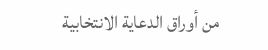من أوراق الدعاية الانتخابية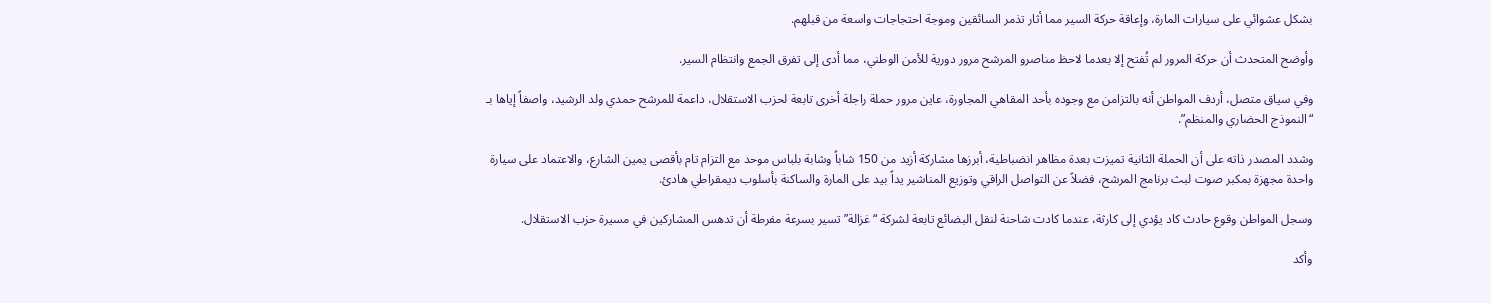بشكل عشوائي على سيارات المارة، وإعاقة حركة السير مما أثار تذمر السائقين وموجة احتجاجات واسعة من قبلهم.

وأوضح المتحدث أن حركة المرور لم تُفتح إلا بعدما لاحظ مناصرو المرشح مرور دورية للأمن الوطني، مما أدى إلى تفرق الجمع وانتظام السير.

وفي سياق متصل، أردف المواطن أنه بالتزامن مع وجوده بأحد المقاهي المجاورة، عاين مرور حملة راجلة أخرى تابعة لحزب الاستقلال، داعمة للمرشح حمدي ولد الرشيد، واصفاً إياها بـ “النموذج الحضاري والمنظم”.

وشدد المصدر ذاته على أن الحملة الثانية تميزت بعدة مظاهر انضباطية، أبرزها مشاركة أزيد من 150 شاباً وشابة بلباس موحد مع التزام تام بأقصى يمين الشارع، والاعتماد على سيارة واحدة مجهزة بمكبر صوت لبث برنامج المرشح، فضلاً عن التواصل الراقي وتوزيع المناشير يداً بيد على المارة والساكنة بأسلوب ديمقراطي هادئ.

وسجل المواطن وقوع حادث كاد يؤدي إلى كارثة، عندما كادت شاحنة لنقل البضائع تابعة لشركة “غزالة” تسير بسرعة مفرطة أن تدهس المشاركين في مسيرة حزب الاستقلال.

وأكد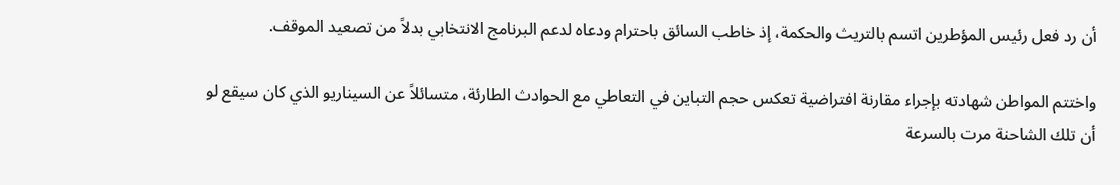أن رد فعل رئيس المؤطرين اتسم بالتريث والحكمة، إذ خاطب السائق باحترام ودعاه لدعم البرنامج الانتخابي بدلاً من تصعيد الموقف.

واختتم المواطن شهادته بإجراء مقارنة افتراضية تعكس حجم التباين في التعاطي مع الحوادث الطارئة، متسائلاً عن السيناريو الذي كان سيقع لو أن تلك الشاحنة مرت بالسرعة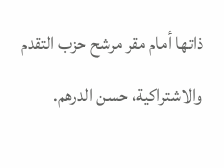ذاتها أمام مقر مرشح حزب التقدم والاشتراكية، حسن الدرهم.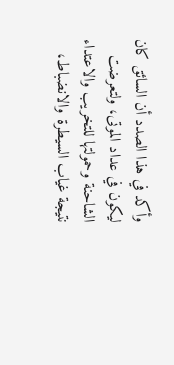وأكد في هذا الصدد أن السائق كان ليكون في عداد الموتى، ولتعرضت الشاحنة وحمولتها للتخريب والاعتداء نتيجة غياب السيطرة والانضباط،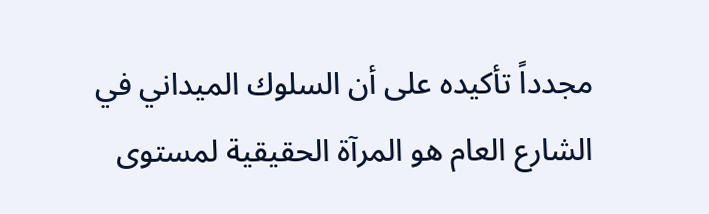مجدداً تأكيده على أن السلوك الميداني في الشارع العام هو المرآة الحقيقية لمستوى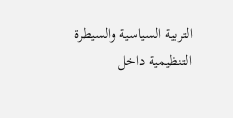التربية السياسية والسيطرة التنظيمية داخل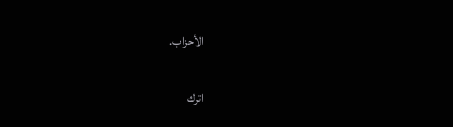الأحزاب.

اترك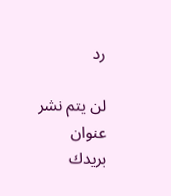رد

لن يتم نشر عنوان بريدك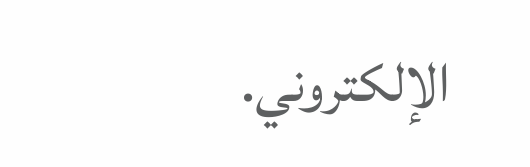الإلكتروني.